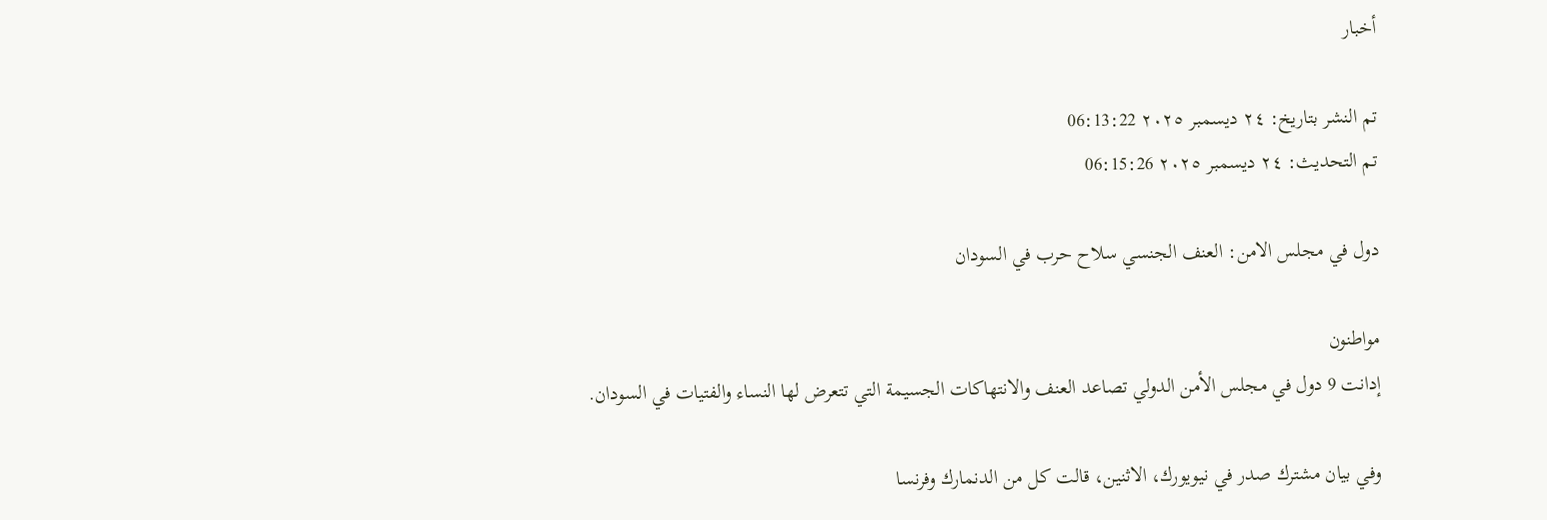أخبار

تم النشر بتاريخ: ٢٤ ديسمبر ٢٠٢٥ 06:13:22
تم التحديث: ٢٤ ديسمبر ٢٠٢٥ 06:15:26

دول في مجلس الامن: العنف الجنسي سلاح حرب في السودان

مواطنون
إدانت 9 دول في مجلس الأمن الدولي تصاعد العنف والانتهاكات الجسيمة التي تتعرض لها النساء والفتيات في السودان.

وفي بيان مشترك صدر في نيويورك، الاثنين، قالت كل من الدنمارك وفرنسا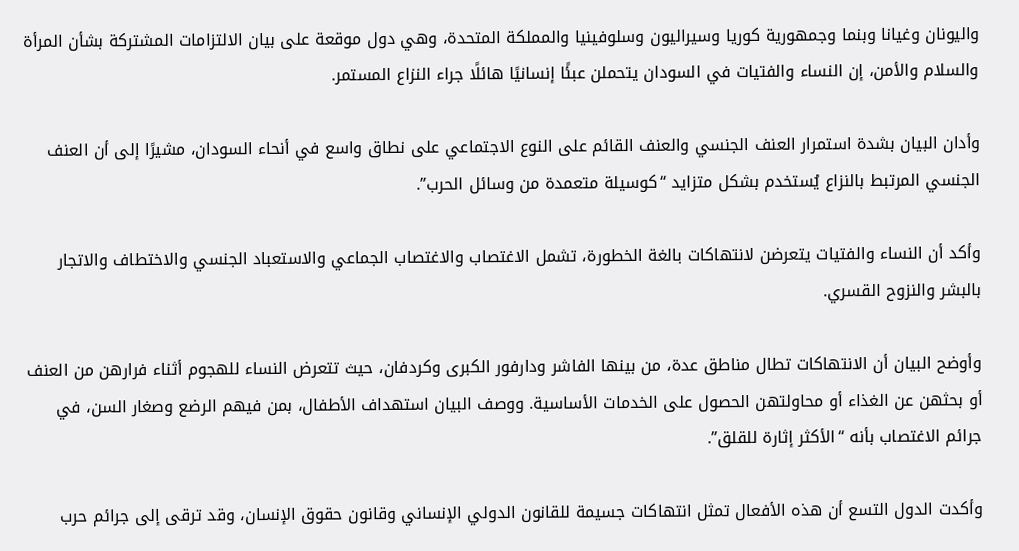واليونان وغيانا وبنما وجمهورية كوريا وسيراليون وسلوفينيا والمملكة المتحدة، وهي دول موقعة على بيان الالتزامات المشتركة بشأن المرأة والسلام والأمن، إن النساء والفتيات في السودان يتحملن عبئًا إنسانيًا هائلًا جراء النزاع المستمر.

وأدان البيان بشدة استمرار العنف الجنسي والعنف القائم على النوع الاجتماعي على نطاق واسع في أنحاء السودان، مشيرًا إلى أن العنف الجنسي المرتبط بالنزاع يُستخدم بشكل متزايد “كوسيلة متعمدة من وسائل الحرب”.

وأكد أن النساء والفتيات يتعرضن لانتهاكات بالغة الخطورة، تشمل الاغتصاب والاغتصاب الجماعي والاستعباد الجنسي والاختطاف والاتجار بالبشر والنزوح القسري.

وأوضح البيان أن الانتهاكات تطال مناطق عدة، من بينها الفاشر ودارفور الكبرى وكردفان، حيث تتعرض النساء للهجوم أثناء فرارهن من العنف أو بحثهن عن الغذاء أو محاولتهن الحصول على الخدمات الأساسية. ووصف البيان استهداف الأطفال، بمن فيهم الرضع وصغار السن، في جرائم الاغتصاب بأنه “الأكثر إثارة للقلق”.

وأكدت الدول التسع أن هذه الأفعال تمثل انتهاكات جسيمة للقانون الدولي الإنساني وقانون حقوق الإنسان، وقد ترقى إلى جرائم حرب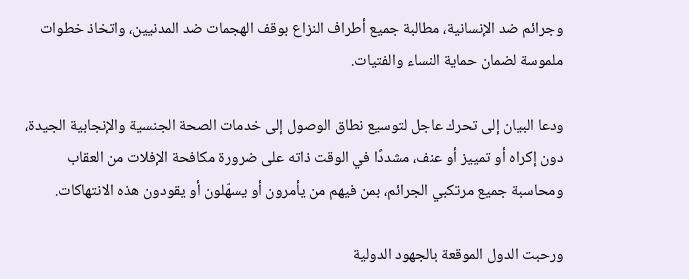وجرائم ضد الإنسانية، مطالبة جميع أطراف النزاع بوقف الهجمات ضد المدنيين، واتخاذ خطوات ملموسة لضمان حماية النساء والفتيات.

ودعا البيان إلى تحرك عاجل لتوسيع نطاق الوصول إلى خدمات الصحة الجنسية والإنجابية الجيدة، دون إكراه أو تمييز أو عنف، مشددًا في الوقت ذاته على ضرورة مكافحة الإفلات من العقاب ومحاسبة جميع مرتكبي الجرائم، بمن فيهم من يأمرون أو يسهّلون أو يقودون هذه الانتهاكات.

ورحبت الدول الموقعة بالجهود الدولية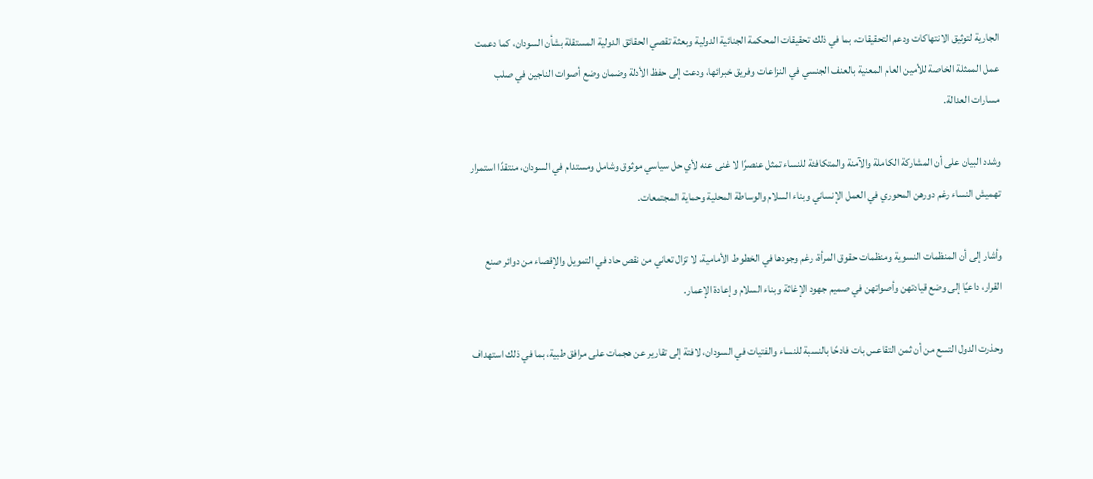الجارية لتوثيق الانتهاكات ودعم التحقيقات، بما في ذلك تحقيقات المحكمة الجنائية الدولية وبعثة تقصي الحقائق الدولية المستقلة بشأن السودان، كما دعمت عمل الممثلة الخاصة للأمين العام المعنية بالعنف الجنسي في النزاعات وفريق خبرائها، ودعت إلى حفظ الأدلة وضمان وضع أصوات الناجين في صلب مسارات العدالة.

وشدد البيان على أن المشاركة الكاملة والآمنة والمتكافئة للنساء تمثل عنصرًا لا غنى عنه لأي حل سياسي موثوق وشامل ومستدام في السودان، منتقدًا استمرار تهميش النساء رغم دورهن المحوري في العمل الإنساني وبناء السلام والوساطة المحلية وحماية المجتمعات.

وأشار إلى أن المنظمات النسوية ومنظمات حقوق المرأة، رغم وجودها في الخطوط الأمامية، لا تزال تعاني من نقص حاد في التمويل والإقصاء من دوائر صنع القرار، داعيًا إلى وضع قيادتهن وأصواتهن في صميم جهود الإغاثة وبناء السلام وإعادة الإعمار.

وحذرت الدول التسع من أن ثمن التقاعس بات فادحًا بالنسبة للنساء والفتيات في السودان، لافتة إلى تقارير عن هجمات على مرافق طبية، بما في ذلك استهداف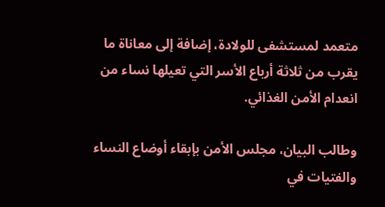متعمد لمستشفى للولادة، إضافة إلى معاناة ما يقرب من ثلاثة أرباع الأسر التي تعيلها نساء من انعدام الأمن الغذائي.

وطالب البيان، مجلس الأمن بإبقاء أوضاع النساء والفتيات في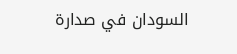السودان في صدارة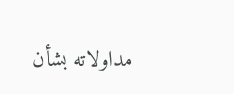مداولاته بشأن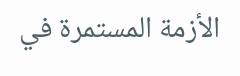الأزمة المستمرة في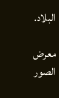البلاد.

معرض الصور